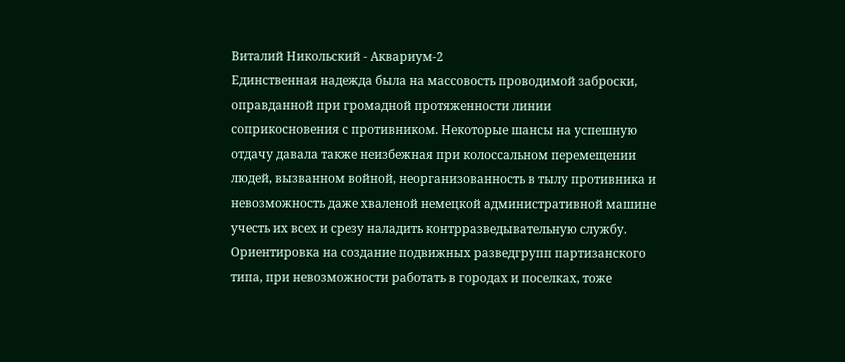Виталий Никольский - Аквариум-2
Единственная надежда была на массовость проводимой заброски, оправданной при громадной протяженности линии соприкосновения с противником. Некоторые шансы на успешную отдачу давала также неизбежная при колоссальном перемещении людей, вызванном войной, неорганизованность в тылу противника и невозможность даже хваленой немецкой административной машине учесть их всех и срезу наладить контрразведывательную службу. Ориентировка на создание подвижных разведгрупп партизанского типа, при невозможности работать в городах и поселках, тоже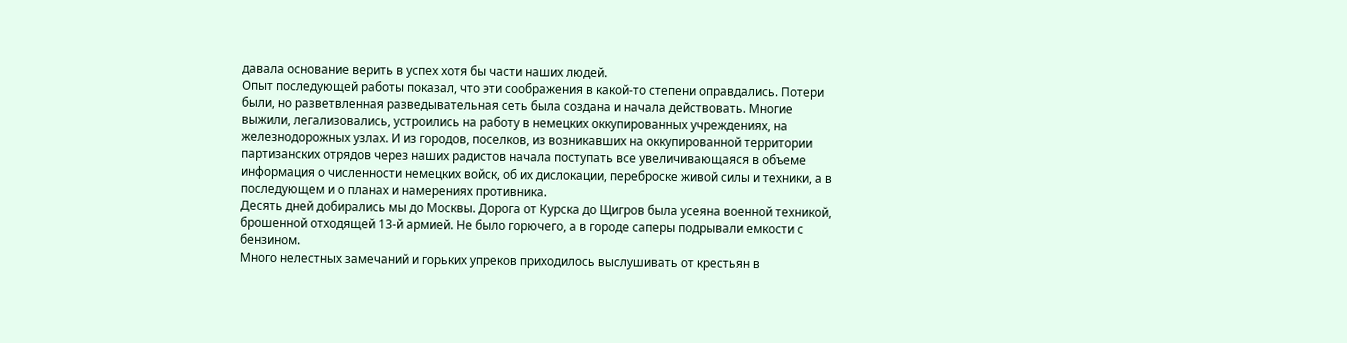давала основание верить в успех хотя бы части наших людей.
Опыт последующей работы показал, что эти соображения в какой-то степени оправдались. Потери были, но разветвленная разведывательная сеть была создана и начала действовать. Многие выжили, легализовались, устроились на работу в немецких оккупированных учреждениях, на железнодорожных узлах. И из городов, поселков, из возникавших на оккупированной территории партизанских отрядов через наших радистов начала поступать все увеличивающаяся в объеме информация о численности немецких войск, об их дислокации, переброске живой силы и техники, а в последующем и о планах и намерениях противника.
Десять дней добирались мы до Москвы. Дорога от Курска до Щигров была усеяна военной техникой, брошенной отходящей 13-й армией. Не было горючего, а в городе саперы подрывали емкости с бензином.
Много нелестных замечаний и горьких упреков приходилось выслушивать от крестьян в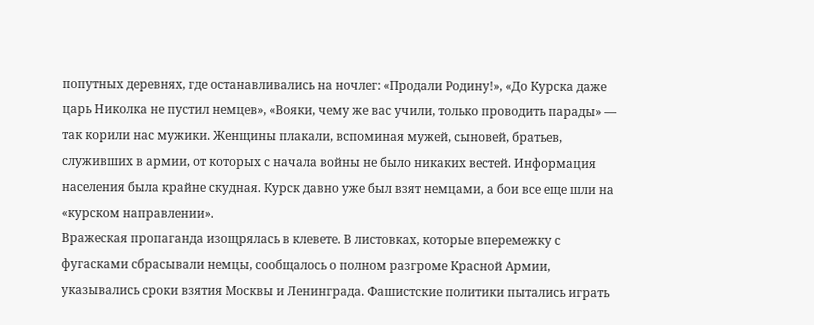попутных деревнях, где останавливались на ночлег: «Продали Родину!», «До Курска даже царь Николка не пустил немцев», «Вояки, чему же вас учили, только проводить парады» — так корили нас мужики. Женщины плакали, вспоминая мужей, сыновей, братьев, служивших в армии, от которых с начала войны не было никаких вестей. Информация населения была крайне скудная. Курск давно уже был взят немцами, а бои все еще шли на «курском направлении».
Вражеская пропаганда изощрялась в клевете. В листовках, которые вперемежку с фугасками сбрасывали немцы, сообщалось о полном разгроме Красной Армии, указывались сроки взятия Москвы и Ленинграда. Фашистские политики пытались играть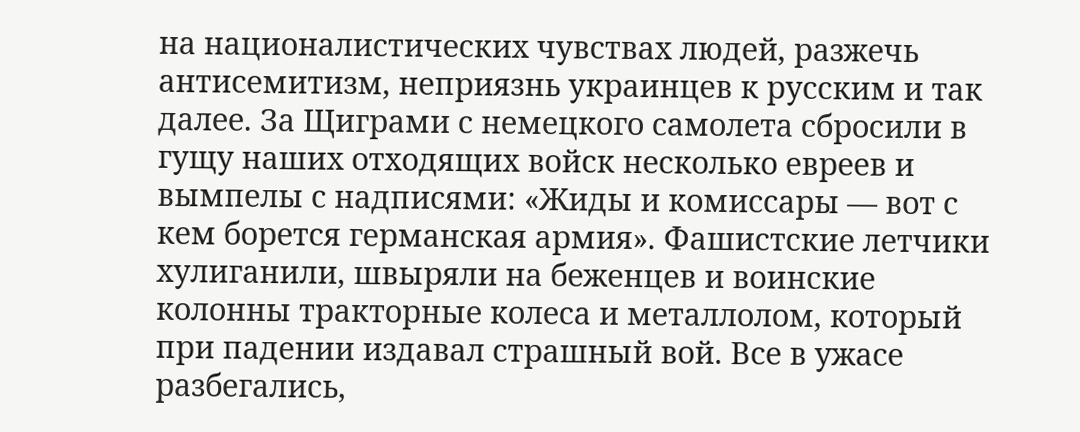на националистических чувствах людей, разжечь антисемитизм, неприязнь украинцев к русским и так далее. За Щиграми с немецкого самолета сбросили в гущу наших отходящих войск несколько евреев и вымпелы с надписями: «Жиды и комиссары — вот с кем борется германская армия». Фашистские летчики хулиганили, швыряли на беженцев и воинские колонны тракторные колеса и металлолом, который при падении издавал страшный вой. Все в ужасе разбегались,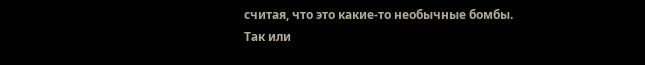считая, что это какие-то необычные бомбы.
Так или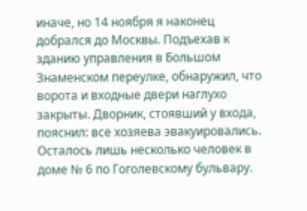иначе, но 14 ноября я наконец добрался до Москвы. Подъехав к зданию управления в Большом Знаменском переулке, обнаружил, что ворота и входные двери наглухо закрыты. Дворник, стоявший у входа, пояснил: все хозяева эвакуировались. Осталось лишь несколько человек в доме № 6 по Гоголевскому бульвару.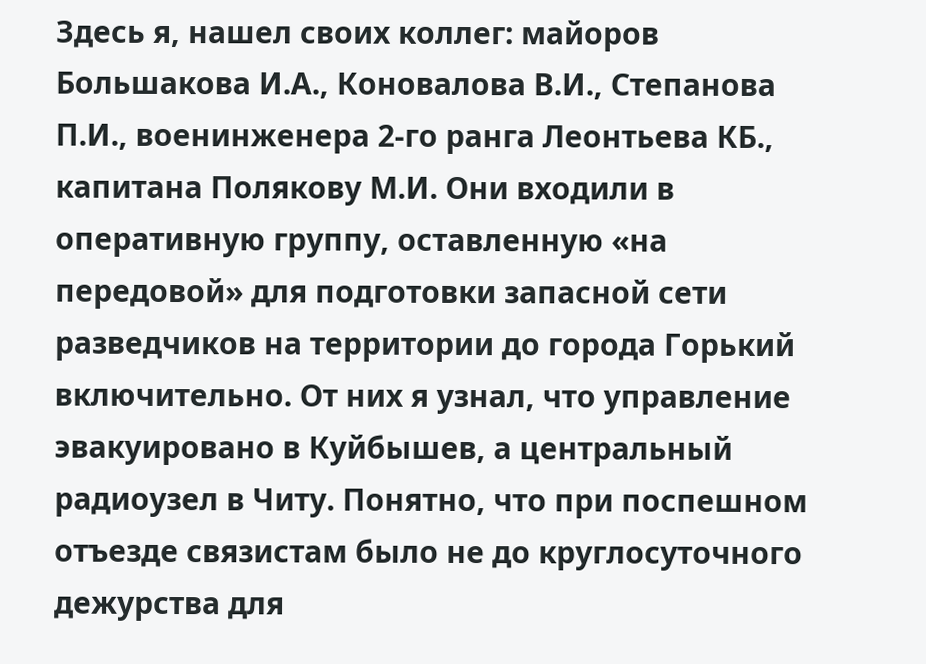Здесь я, нашел своих коллег: майоров Большакова И.А., Коновалова В.И., Степанова П.И., военинженера 2-го ранга Леонтьева КБ., капитана Полякову М.И. Они входили в оперативную группу, оставленную «на передовой» для подготовки запасной сети разведчиков на территории до города Горький включительно. От них я узнал, что управление эвакуировано в Куйбышев, а центральный радиоузел в Читу. Понятно, что при поспешном отъезде связистам было не до круглосуточного дежурства для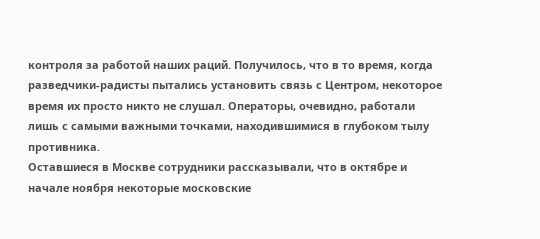контроля за работой наших раций. Получилось, что в то время, когда разведчики-радисты пытались установить связь с Центром, некоторое время их просто никто не слушал. Операторы, очевидно, работали лишь с самыми важными точками, находившимися в глубоком тылу противника.
Оставшиеся в Москве сотрудники рассказывали, что в октябре и начале ноября некоторые московские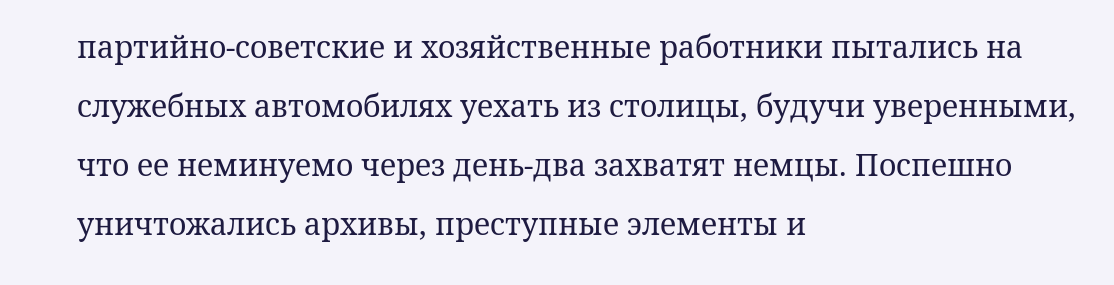партийно-советские и хозяйственные работники пытались на служебных автомобилях уехать из столицы, будучи уверенными, что ее неминуемо через день-два захватят немцы. Поспешно уничтожались архивы, преступные элементы и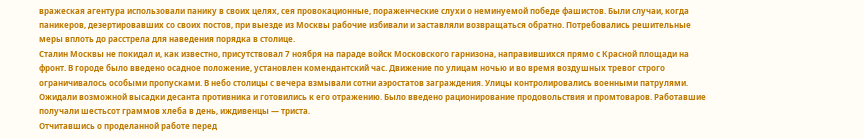вражеская агентура использовали панику в своих целях, сея провокационные, пораженческие слухи о неминуемой победе фашистов. Были случаи, когда паникеров, дезертировавших со своих постов, при выезде из Москвы рабочие избивали и заставляли возвращаться обратно. Потребовались решительные меры вплоть до расстрела для наведения порядка в столице.
Сталин Москвы не покидал и, как известно, присутствовал 7 ноября на параде войск Московского гарнизона, направившихся прямо с Красной площади на фронт. В городе было введено осадное положение, установлен комендантский час. Движение по улицам ночью и во время воздушных тревог строго ограничивалось особыми пропусками. В небо столицы с вечера взмывали сотни аэростатов заграждения. Улицы контролировались военными патрулями. Ожидали возможной высадки десанта противника и готовились к его отражению. Было введено рационирование продовольствия и промтоваров. Работавшие получали шестьсот граммов хлеба в день, иждивенцы — триста.
Отчитавшись о проделанной работе перед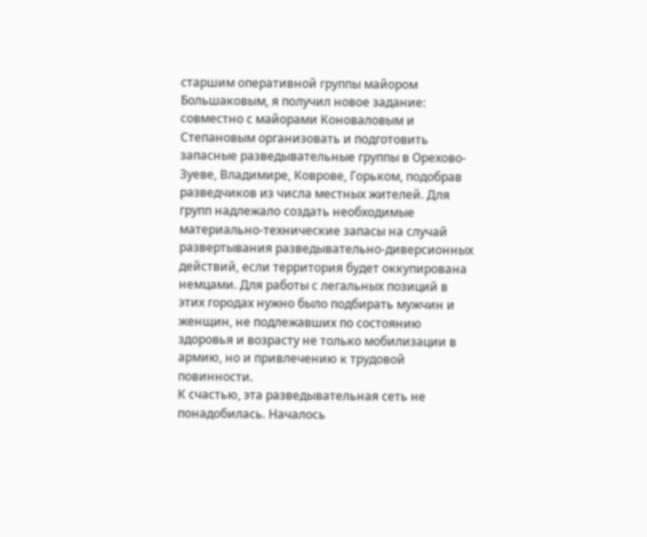старшим оперативной группы майором Большаковым, я получил новое задание: совместно с майорами Коноваловым и Степановым организовать и подготовить запасные разведывательные группы в Орехово-Зуеве, Владимире, Коврове, Горьком, подобрав разведчиков из числа местных жителей. Для групп надлежало создать необходимые материально-технические запасы на случай развертывания разведывательно-диверсионных действий, если территория будет оккупирована немцами. Для работы с легальных позиций в этих городах нужно было подбирать мужчин и женщин, не подлежавших по состоянию здоровья и возрасту не только мобилизации в армию, но и привлечению к трудовой повинности.
К счастью, эта разведывательная сеть не понадобилась. Началось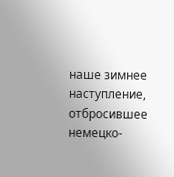наше зимнее наступление, отбросившее немецко-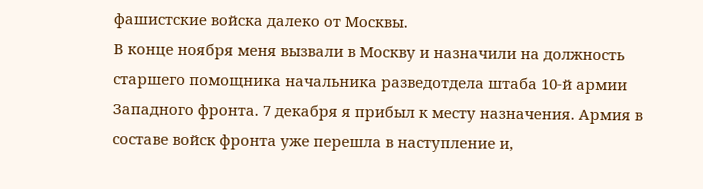фашистские войска далеко от Москвы.
В конце ноября меня вызвали в Москву и назначили на должность старшего помощника начальника разведотдела штаба 10-й армии Западного фронта. 7 декабря я прибыл к месту назначения. Армия в составе войск фронта уже перешла в наступление и,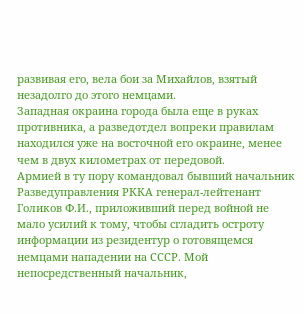развивая его, вела бои за Михайлов, взятый незадолго до этого немцами.
Западная окраина города была еще в руках противника, а разведотдел вопреки правилам находился уже на восточной его окраине, менее чем в двух километрах от передовой.
Армией в ту пору командовал бывший начальник Разведуправления РККА генерал-лейтенант Голиков Ф.И., приложивший перед войной не мало усилий к тому, чтобы сгладить остроту информации из резидентур о готовящемся немцами нападении на СССР. Мой непосредственный начальник,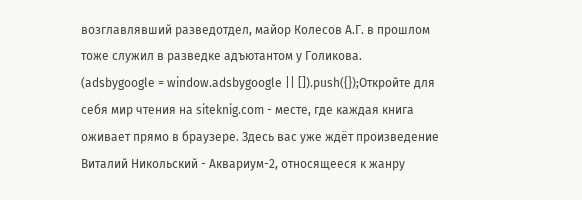возглавлявший разведотдел, майор Колесов А.Г. в прошлом тоже служил в разведке адъютантом у Голикова.
(adsbygoogle = window.adsbygoogle || []).push({});Откройте для себя мир чтения на siteknig.com - месте, где каждая книга оживает прямо в браузере. Здесь вас уже ждёт произведение Виталий Никольский - Аквариум-2, относящееся к жанру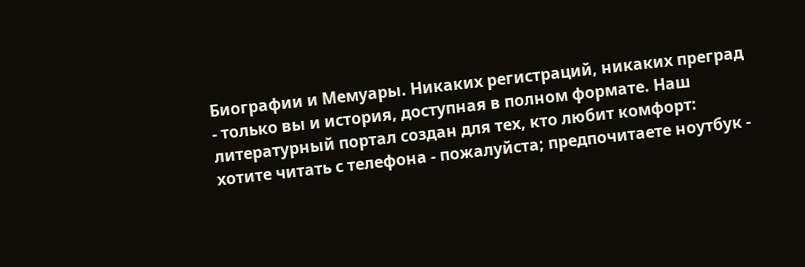Биографии и Мемуары. Никаких регистраций, никаких преград - только вы и история, доступная в полном формате. Наш литературный портал создан для тех, кто любит комфорт: хотите читать с телефона - пожалуйста; предпочитаете ноутбук -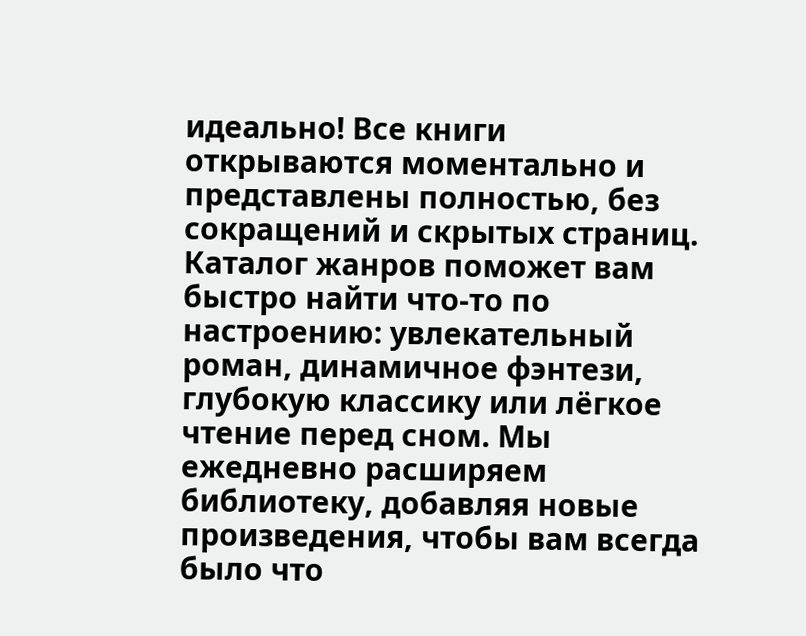идеально! Все книги открываются моментально и представлены полностью, без сокращений и скрытых страниц. Каталог жанров поможет вам быстро найти что-то по настроению: увлекательный роман, динамичное фэнтези, глубокую классику или лёгкое чтение перед сном. Мы ежедневно расширяем библиотеку, добавляя новые произведения, чтобы вам всегда было что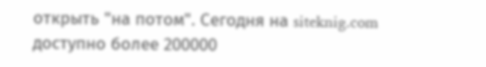открыть "на потом". Сегодня на siteknig.com доступно более 200000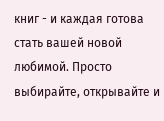книг - и каждая готова стать вашей новой любимой. Просто выбирайте, открывайте и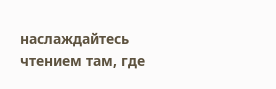наслаждайтесь чтением там, где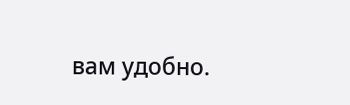вам удобно.